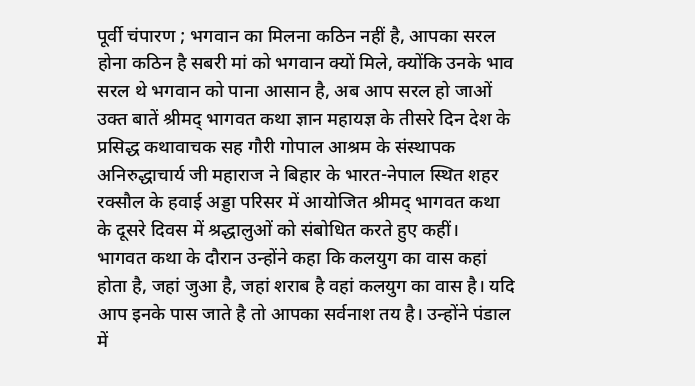पूर्वी चंपारण ; भगवान का मिलना कठिन नहीं है, आपका सरल होना कठिन है सबरी मां को भगवान क्यों मिले, क्योंकि उनके भाव सरल थे भगवान को पाना आसान है, अब आप सरल हो जाओं उक्त बातें श्रीमद् भागवत कथा ज्ञान महायज्ञ के तीसरे दिन देश के प्रसिद्ध कथावाचक सह गौरी गोपाल आश्रम के संस्थापक अनिरुद्धाचार्य जी महाराज ने बिहार के भारत-नेपाल स्थित शहर रक्सौल के हवाई अड्डा परिसर में आयोजित श्रीमद् भागवत कथा के दूसरे दिवस में श्रद्धालुओं को संबोधित करते हुए कहीं।
भागवत कथा के दौरान उन्होंने कहा कि कलयुग का वास कहां होता है, जहां जुआ है, जहां शराब है वहां कलयुग का वास है। यदि आप इनके पास जाते है तो आपका सर्वनाश तय है। उन्होंने पंडाल में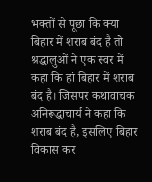भक्तों से पूछा कि क्या बिहार में शराब बंद है तो श्रद्धालुओं ने एक स्वर में कहा कि हां बिहार में शराब बंद है। जिसपर कथावाचक अनिरूद्धाचार्य ने कहा कि शराब बंद है, इसलिए बिहार विकास कर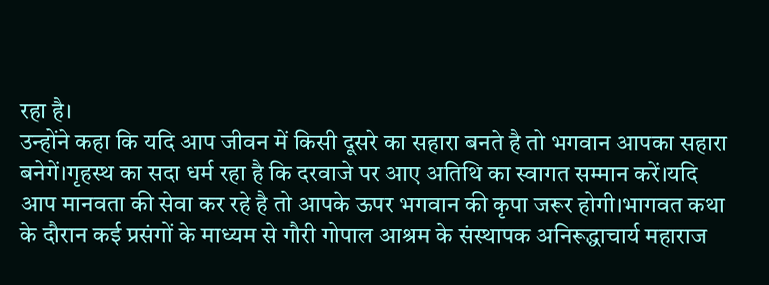रहा है।
उन्होंने कहा कि यदि आप जीवन में किसी दूसरे का सहारा बनते है तो भगवान आपका सहारा बनेगें।गृहस्थ का सदा धर्म रहा है कि दरवाजे पर आए अतिथि का स्वागत सम्मान करें।यदि आप मानवता की सेवा कर रहे है तो आपके ऊपर भगवान की कृपा जरूर होगी।भागवत कथा के दौरान कई प्रसंगों के माध्यम से गौरी गोपाल आश्रम के संस्थापक अनिरूद्धाचार्य महाराज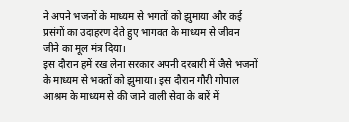ने अपने भजनों के माध्यम से भगतों को झुमाया और कई प्रसंगों का उदाहरण देते हुए भागवत के माध्यम से जीवन जीने का मूल मंत्र दिया।
इस दौरान हमें रख लेना सरकार अपनी दरबारी में जैसे भजनों के माध्यम से भक्तों को झुमाया। इस दौरान गौरी गोपाल आश्रम के माध्यम से की जाने वाली सेवा के बारें में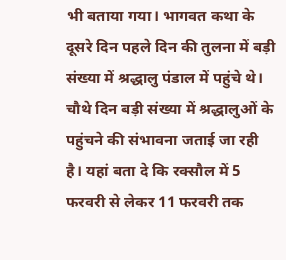भी बताया गया। भागवत कथा के दूसरे दिन पहले दिन की तुलना में बड़ी संख्या में श्रद्धालु पंडाल में पहुंचे थे। चौथे दिन बड़ी संख्या में श्रद्धालुओं के पहुंचने की संभावना जताई जा रही है। यहां बता दे कि रक्सौल में 5 फरवरी से लेकर 11 फरवरी तक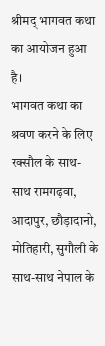श्रीमद् भागवत कथा का आयोजन हुआ है।
भागवत कथा का श्रवण करने के लिए रक्सौल के साथ-साथ रामगढ़वा, आदापुर, छौड़ादानो, मोतिहारी, सुगौली के साथ-साथ नेपाल के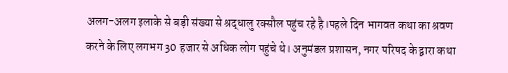अलग-अलग इलाके से बड़ी संख्या से श्रद्धालु रक्सौल पहुंच रहे है।पहले दिन भागवत कथा का श्रवण करने के लिए लगभग 30 हजार से अधिक लोग पहुंचे थे। अनुमंडल प्रशासन, नगर परिषद के द्वारा कथा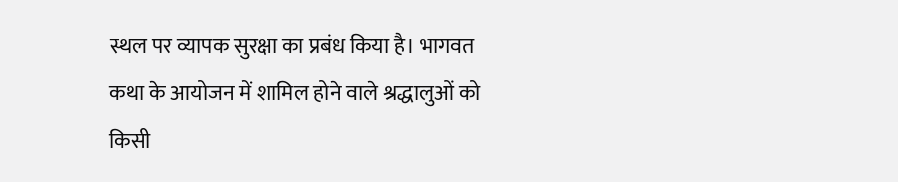स्थल पर व्यापक सुरक्षा का प्रबंध किया है। भागवत कथा के आयोजन में शामिल होने वाले श्रद्धालुओं को किसी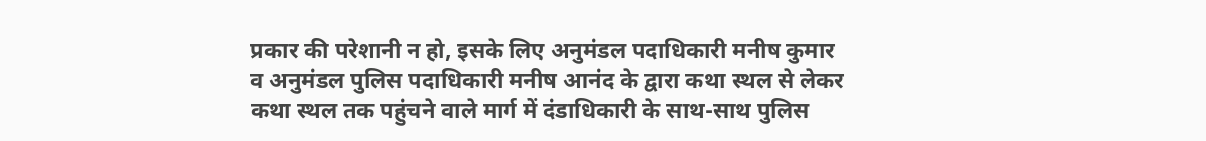प्रकार की परेशानी न हो, इसके लिए अनुमंडल पदाधिकारी मनीष कुमार व अनुमंडल पुलिस पदाधिकारी मनीष आनंद के द्वारा कथा स्थल से लेकर कथा स्थल तक पहुंचने वाले मार्ग में दंडाधिकारी के साथ-साथ पुलिस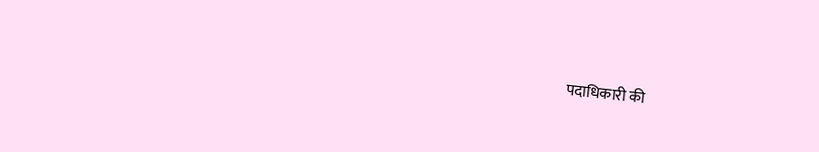पदाधिकारी की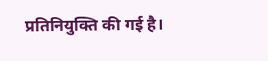प्रतिनियुक्ति की गई है।